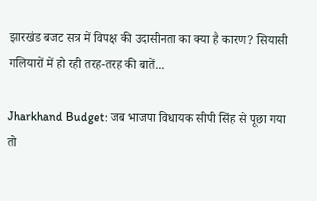झारखंड बजट सत्र में विपक्ष की उदासीनता का क्या है कारण? सियासी गलियारों में हो रही तरह-तरह की बातें...

Jharkhand Budget: जब भाजपा विधायक सीपी सिंह से पूछा गया तो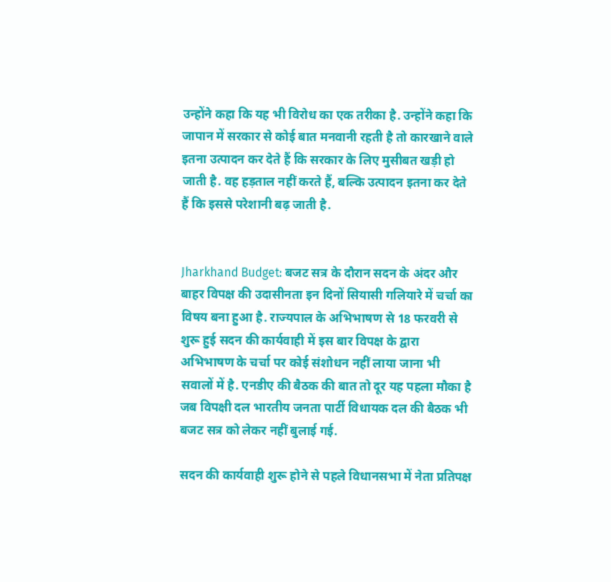उन्होंने कहा कि यह भी विरोध का एक तरीका है. उन्होंने कहा कि जापान में सरकार से कोई बात मनवानी रहती है तो कारखाने वाले इतना उत्पादन कर देते हैं कि सरकार के लिए मुसीबत खड़ी हो जाती है. वह हड़ताल नहीं करते हैं, बल्कि उत्पादन इतना कर देते हैं कि इससे परेशानी बढ़ जाती है.


Jharkhand Budget: बजट सत्र के दौरान सदन के अंदर और बाहर विपक्ष की उदासीनता इन दिनों सियासी गलियारे में चर्चा का विषय बना हुआ है. राज्यपाल के अभिभाषण से 18 फरवरी से शुरू हुई सदन की कार्यवाही में इस बार विपक्ष के द्वारा अभिभाषण के चर्चा पर कोई संशोधन नहीं लाया जाना भी सवालों में है. एनडीए की बैठक की बात तो दूर यह पहला मौका है जब विपक्षी दल भारतीय जनता पार्टी विधायक दल की बैठक भी बजट सत्र को लेकर नहीं बुलाई गई.

सदन की कार्यवाही शुरू होने से पहले विधानसभा में नेता प्रतिपक्ष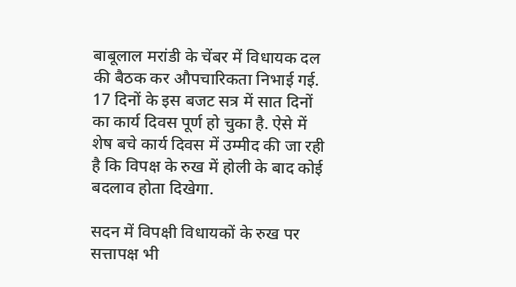बाबूलाल मरांडी के चेंबर में विधायक दल की बैठक कर औपचारिकता निभाई गई. 17 दिनों के इस बजट सत्र में सात दिनों का कार्य दिवस पूर्ण हो चुका है. ऐसे में शेष बचे कार्य दिवस में उम्मीद की जा रही है कि विपक्ष के रुख में होली के बाद कोई बदलाव होता दिखेगा.

सदन में विपक्षी विधायकों के रुख पर सत्तापक्ष भी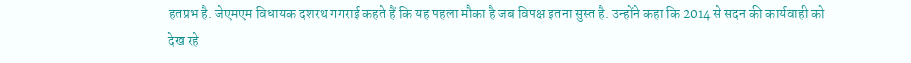हतप्रभ है. जेएमएम विधायक दशरथ गगराई कहते हैं कि यह पहला मौका है जब विपक्ष इतना सुस्त है. उन्होंने कहा कि 2014 से सदन की कार्यवाही को देख रहे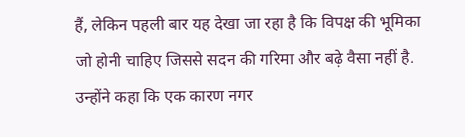हैं, लेकिन पहली बार यह देखा जा रहा है कि विपक्ष की भूमिका जो होनी चाहिए जिससे सदन की गरिमा और बढ़े वैसा नहीं है. उन्होंने कहा कि एक कारण नगर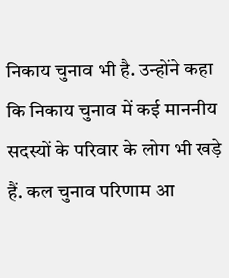निकाय चुनाव भी है. उन्होंने कहा कि निकाय चुनाव में कई माननीय सदस्यों के परिवार के लोग भी खड़े हैं. कल चुनाव परिणाम आ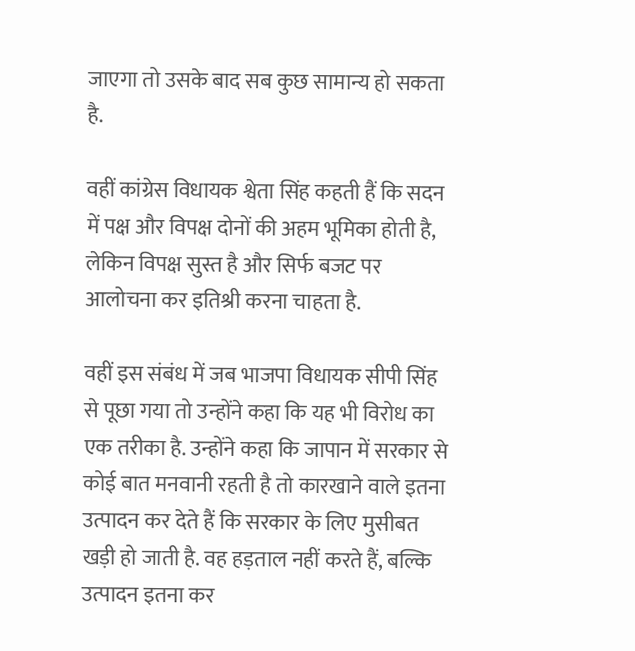जाएगा तो उसके बाद सब कुछ सामान्य हो सकता है.

वहीं कांग्रेस विधायक श्वेता सिंह कहती हैं कि सदन में पक्ष और विपक्ष दोनों की अहम भूमिका होती है, लेकिन विपक्ष सुस्त है और सिर्फ बजट पर आलोचना कर इतिश्री करना चाहता है.

वहीं इस संबंध में जब भाजपा विधायक सीपी सिंह से पूछा गया तो उन्होंने कहा कि यह भी विरोध का एक तरीका है. उन्होंने कहा कि जापान में सरकार से कोई बात मनवानी रहती है तो कारखाने वाले इतना उत्पादन कर देते हैं कि सरकार के लिए मुसीबत खड़ी हो जाती है. वह हड़ताल नहीं करते हैं, बल्कि उत्पादन इतना कर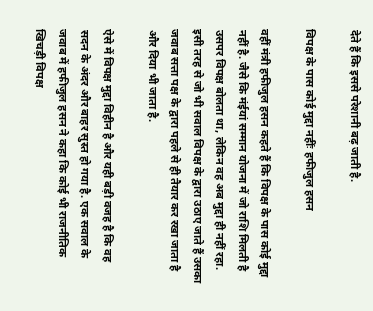देते हैं कि इससे परेशानी बढ़ जाती है.

विपक्ष के पास कोई मुद्दा नहींः हफीजुल हसन

वहीं मंत्री हफीजुल हसन कहते हैं कि विपक्ष के पास कोई मुद्दा नहीं है. जैसे कि मंईयां सम्मान योजना में जो राशि मिलती है उसपर विपक्ष बोलता था, लेकिन वह अब मुद्दा ही नहीं रहा. इसी तरह से जो भी सवाल विपक्ष के द्वारा उठाए जाते हैं उसका जवाब सत्ता पक्ष के द्वारा पहले से ही तैयार कर रखा जाता है और दिया भी जाता है.

ऐसे में विपक्ष मुद्दा विहीन है और यही बड़ी वजह है कि वह सदन के अंदर और बाहर सुस्त हो गया है. एक सवाल के जवाब में हफीजुल हसन ने कहा कि कोई भी राजनीतिक खिचड़ी विपक्ष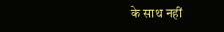के साथ नहीं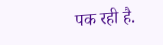पक रही है.